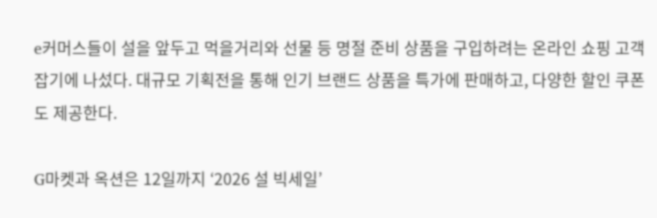e커머스들이 설을 앞두고 먹을거리와 선물 등 명절 준비 상품을 구입하려는 온라인 쇼핑 고객 잡기에 나섰다. 대규모 기획전을 통해 인기 브랜드 상품을 특가에 판매하고, 다양한 할인 쿠폰도 제공한다.

G마켓과 옥션은 12일까지 ‘2026 설 빅세일’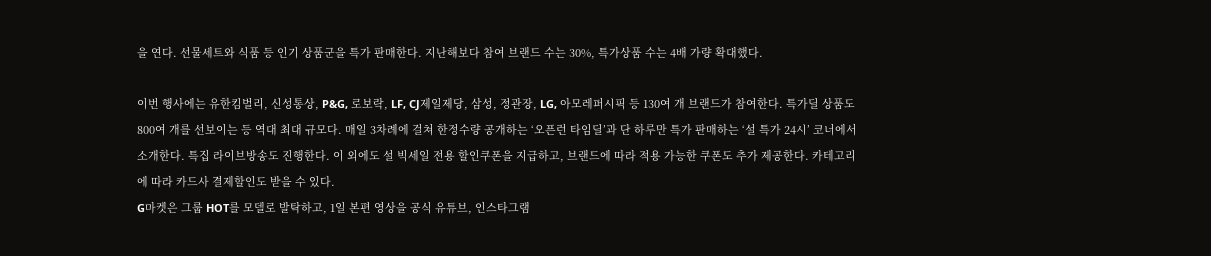을 연다. 선물세트와 식품 등 인기 상품군을 특가 판매한다. 지난해보다 참여 브랜드 수는 30%, 특가상품 수는 4배 가량 확대했다.

이번 행사에는 유한킴벌리, 신성통상, P&G, 로보락, LF, CJ제일제당, 삼성, 정관장, LG, 아모레퍼시픽 등 130여 개 브랜드가 참여한다. 특가딜 상품도 800여 개를 선보이는 등 역대 최대 규모다. 매일 3차례에 걸쳐 한정수량 공개하는 ‘오픈런 타임딜’과 단 하루만 특가 판매하는 ‘설 특가 24시’ 코너에서 소개한다. 특집 라이브방송도 진행한다. 이 외에도 설 빅세일 전용 할인쿠폰을 지급하고, 브랜드에 따라 적용 가능한 쿠폰도 추가 제공한다. 카테고리에 따라 카드사 결제할인도 받을 수 있다.
G마켓은 그룹 HOT를 모델로 발탁하고, 1일 본편 영상을 공식 유튜브, 인스타그램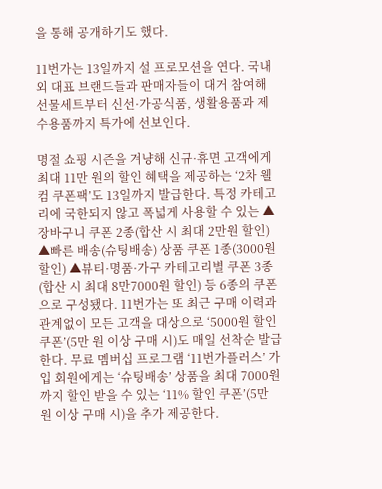을 통해 공개하기도 했다.

11번가는 13일까지 설 프로모션을 연다. 국내외 대표 브랜드들과 판매자들이 대거 참여해 선물세트부터 신선·가공식품, 생활용품과 제수용품까지 특가에 선보인다.

명절 쇼핑 시즌을 겨냥해 신규·휴면 고객에게 최대 11만 원의 할인 혜택을 제공하는 ‘2차 웰컴 쿠폰팩’도 13일까지 발급한다. 특정 카테고리에 국한되지 않고 폭넓게 사용할 수 있는 ▲장바구니 쿠폰 2종(합산 시 최대 2만원 할인) ▲빠른 배송(슈팅배송) 상품 쿠폰 1종(3000원 할인) ▲뷰티·명품·가구 카테고리별 쿠폰 3종(합산 시 최대 8만7000원 할인) 등 6종의 쿠폰으로 구성됐다. 11번가는 또 최근 구매 이력과 관계없이 모든 고객을 대상으로 ‘5000원 할인 쿠폰’(5만 원 이상 구매 시)도 매일 선착순 발급한다. 무료 멤버십 프로그램 ‘11번가플러스’ 가입 회원에게는 ‘슈팅배송’ 상품을 최대 7000원까지 할인 받을 수 있는 ‘11% 할인 쿠폰’(5만 원 이상 구매 시)을 추가 제공한다.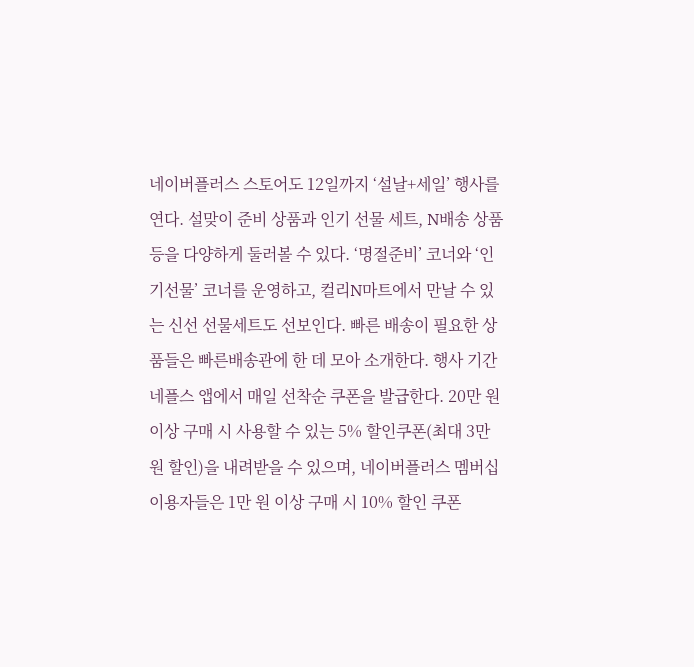네이버플러스 스토어도 12일까지 ‘설날+세일’ 행사를 연다. 설맞이 준비 상품과 인기 선물 세트, N배송 상품 등을 다양하게 둘러볼 수 있다. ‘명절준비’ 코너와 ‘인기선물’ 코너를 운영하고, 컬리N마트에서 만날 수 있는 신선 선물세트도 선보인다. 빠른 배송이 필요한 상품들은 빠른배송관에 한 데 모아 소개한다. 행사 기간 네플스 앱에서 매일 선착순 쿠폰을 발급한다. 20만 원 이상 구매 시 사용할 수 있는 5% 할인쿠폰(최대 3만 원 할인)을 내려받을 수 있으며, 네이버플러스 멤버십 이용자들은 1만 원 이상 구매 시 10% 할인 쿠폰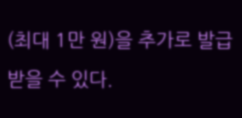(최대 1만 원)을 추가로 발급 받을 수 있다.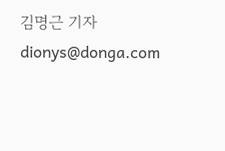김명근 기자 dionys@donga.com